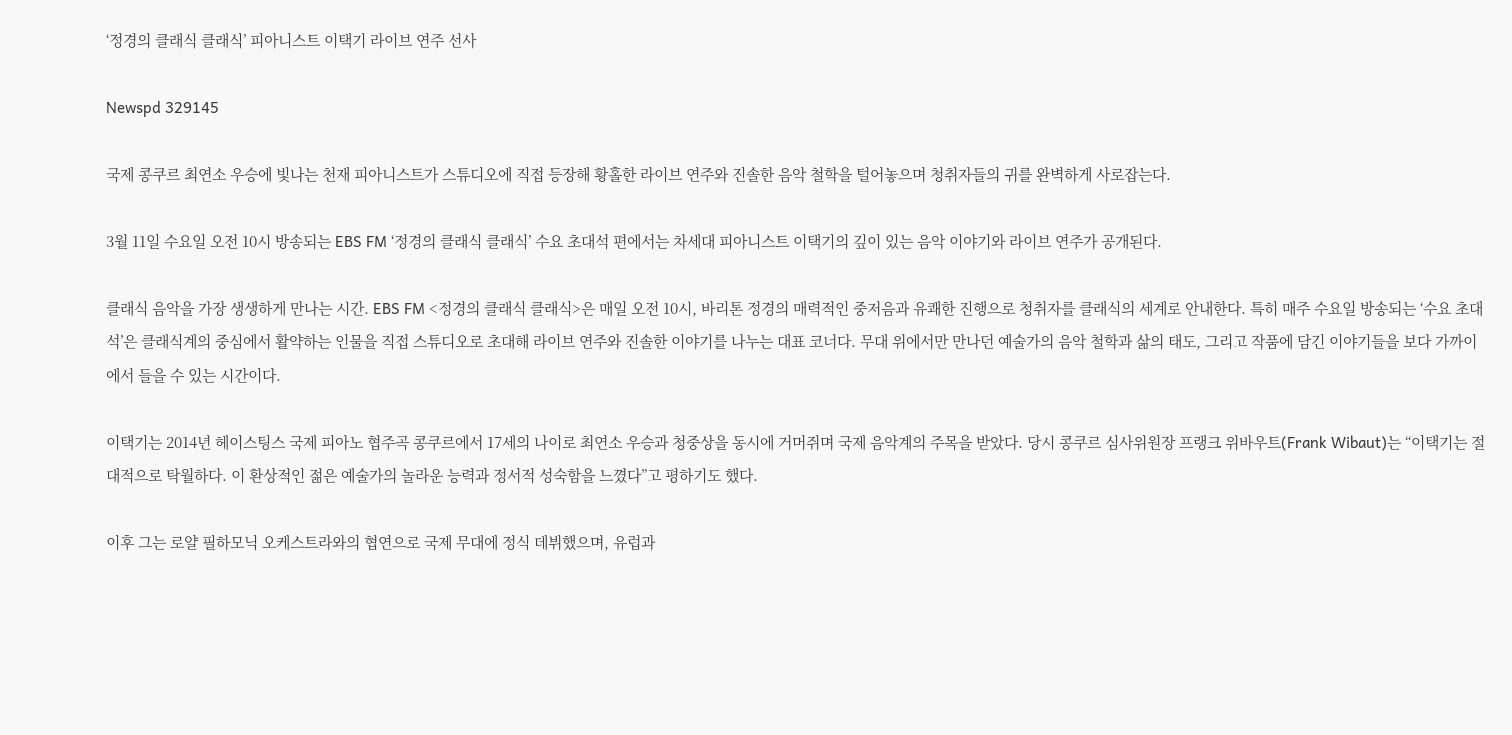‘정경의 클래식 클래식’ 피아니스트 이택기 라이브 연주 선사

Newspd 329145

국제 콩쿠르 최연소 우승에 빛나는 천재 피아니스트가 스튜디오에 직접 등장해 황홀한 라이브 연주와 진솔한 음악 철학을 털어놓으며 청취자들의 귀를 완벽하게 사로잡는다.

3월 11일 수요일 오전 10시 방송되는 EBS FM ‘정경의 클래식 클래식’ 수요 초대석 편에서는 차세대 피아니스트 이택기의 깊이 있는 음악 이야기와 라이브 연주가 공개된다.

클래식 음악을 가장 생생하게 만나는 시간. EBS FM <정경의 클래식 클래식>은 매일 오전 10시, 바리톤 정경의 매력적인 중저음과 유쾌한 진행으로 청취자를 클래식의 세계로 안내한다. 특히 매주 수요일 방송되는 ‘수요 초대석’은 클래식계의 중심에서 활약하는 인물을 직접 스튜디오로 초대해 라이브 연주와 진솔한 이야기를 나누는 대표 코너다. 무대 위에서만 만나던 예술가의 음악 철학과 삶의 태도, 그리고 작품에 담긴 이야기들을 보다 가까이에서 들을 수 있는 시간이다.

이택기는 2014년 헤이스팅스 국제 피아노 협주곡 콩쿠르에서 17세의 나이로 최연소 우승과 청중상을 동시에 거머쥐며 국제 음악계의 주목을 받았다. 당시 콩쿠르 심사위원장 프랭크 위바우트(Frank Wibaut)는 “이택기는 절대적으로 탁월하다. 이 환상적인 젊은 예술가의 놀라운 능력과 정서적 성숙함을 느꼈다”고 평하기도 했다.

이후 그는 로얄 필하모닉 오케스트라와의 협연으로 국제 무대에 정식 데뷔했으며, 유럽과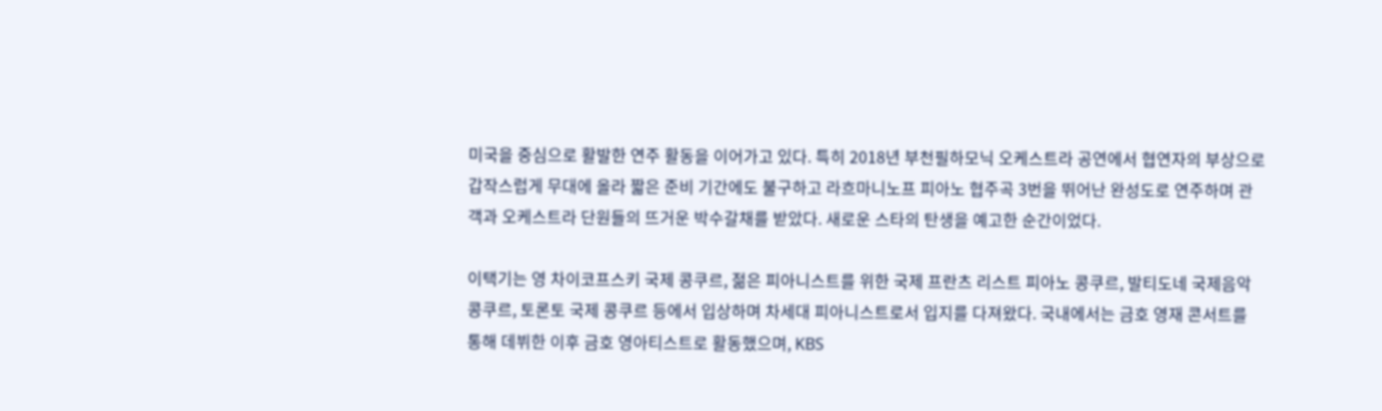미국을 중심으로 활발한 연주 활동을 이어가고 있다. 특히 2018년 부천필하모닉 오케스트라 공연에서 협연자의 부상으로 갑작스럽게 무대에 올라 짧은 준비 기간에도 불구하고 라흐마니노프 피아노 협주곡 3번을 뛰어난 완성도로 연주하며 관객과 오케스트라 단원들의 뜨거운 박수갈채를 받았다. 새로운 스타의 탄생을 예고한 순간이었다.

이택기는 영 차이코프스키 국제 콩쿠르, 젊은 피아니스트를 위한 국제 프란츠 리스트 피아노 콩쿠르, 발티도네 국제음악콩쿠르, 토론토 국제 콩쿠르 등에서 입상하며 차세대 피아니스트로서 입지를 다져왔다. 국내에서는 금호 영재 콘서트를 통해 데뷔한 이후 금호 영아티스트로 활동했으며, KBS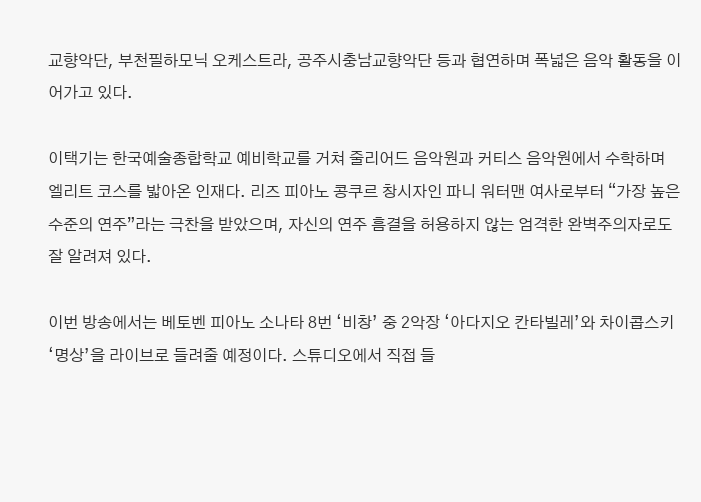교향악단, 부천필하모닉 오케스트라, 공주시충남교향악단 등과 협연하며 폭넓은 음악 활동을 이어가고 있다.

이택기는 한국예술종합학교 예비학교를 거쳐 줄리어드 음악원과 커티스 음악원에서 수학하며 엘리트 코스를 밟아온 인재다. 리즈 피아노 콩쿠르 창시자인 파니 워터맨 여사로부터 “가장 높은 수준의 연주”라는 극찬을 받았으며, 자신의 연주 흠결을 허용하지 않는 엄격한 완벽주의자로도 잘 알려져 있다.

이번 방송에서는 베토벤 피아노 소나타 8번 ‘비창’ 중 2악장 ‘아다지오 칸타빌레’와 차이콥스키 ‘명상’을 라이브로 들려줄 예정이다. 스튜디오에서 직접 들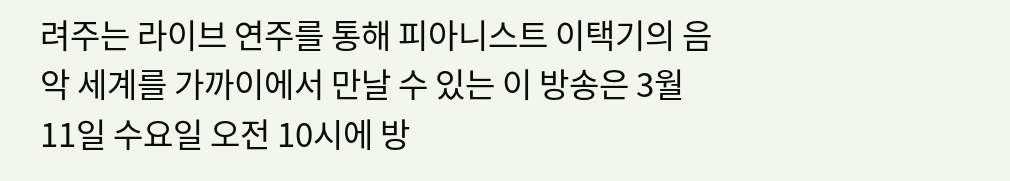려주는 라이브 연주를 통해 피아니스트 이택기의 음악 세계를 가까이에서 만날 수 있는 이 방송은 3월 11일 수요일 오전 10시에 방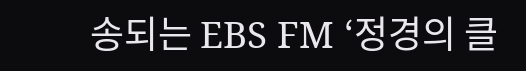송되는 EBS FM ‘정경의 클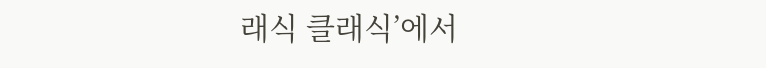래식 클래식’에서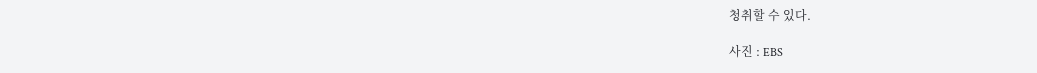청취할 수 있다.

사진 : EBS